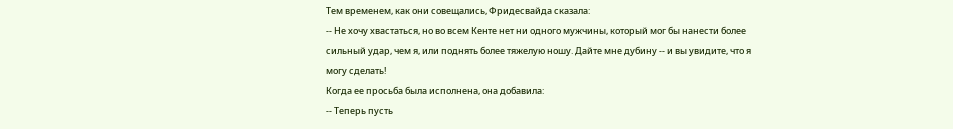Тем временем, как они совещались, Фридесвайда сказала:
-- Не хочу хвастаться, но во всем Кенте нет ни одного мужчины, который мог бы нанести более сильный удар, чем я, или поднять более тяжелую ношу. Дайте мне дубину -- и вы увидите, что я могу сделать!
Когда ее просьба была исполнена, она добавила:
-- Теперь пусть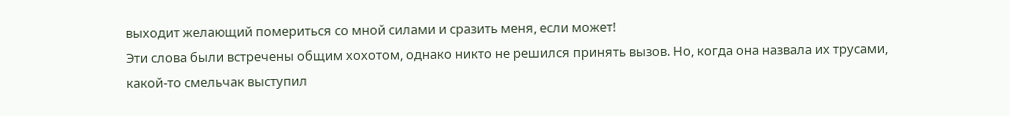выходит желающий помериться со мной силами и сразить меня, если может!
Эти слова были встречены общим хохотом, однако никто не решился принять вызов. Но, когда она назвала их трусами, какой-то смельчак выступил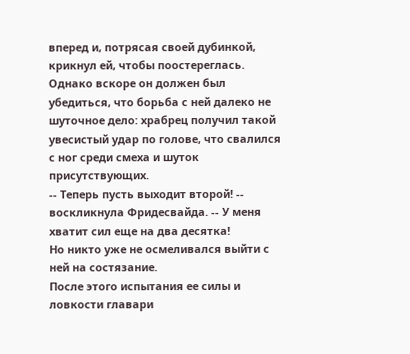вперед и, потрясая своей дубинкой, крикнул ей, чтобы поостереглась. Однако вскоре он должен был убедиться, что борьба с ней далеко не шуточное дело: храбрец получил такой увесистый удар по голове, что свалился с ног среди смеха и шуток присутствующих.
-- Теперь пусть выходит второй! -- воскликнула Фридесвайда. -- У меня хватит сил еще на два десятка!
Но никто уже не осмеливался выйти с ней на состязание.
После этого испытания ее силы и ловкости главари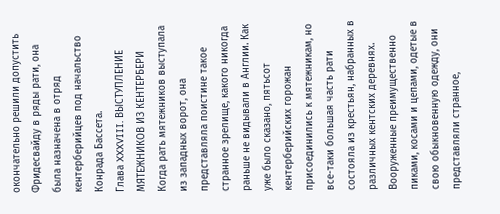окончательно решили допустить Фридесвайду в ряды рати, она была назначена в отряд кентерберийцев под начальство Конрада Бассета.
Глава XXXVIII. ВЫСТУПЛЕНИЕ МЯТЕЖНИКОВ ИЗ КЕНТЕРБЕРИ
Когда рать мятежников выступала из западных ворот, она представляла поистине такое странное зрелище, какого никогда раньше не видывали в Англии. Как уже было сказано, пятьсот кентерберийских горожан присоединились к мятежникам, но все-таки большая часть рати состояла из крестьян, набранных в различных кентских деревнях. Вооруженные преимущественно пиками, косами и цепами, одетые в свою обыкновенную одежду, они представляли странное,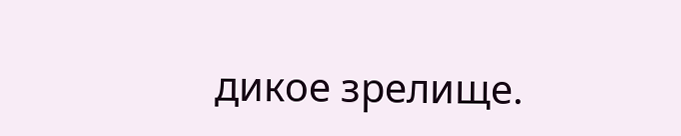дикое зрелище.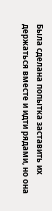Была сделана попытка заставить их держаться вместе и идти рядами, но она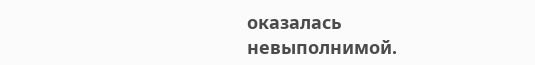оказалась невыполнимой.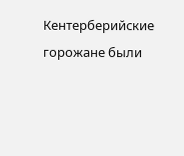Кентерберийские горожане были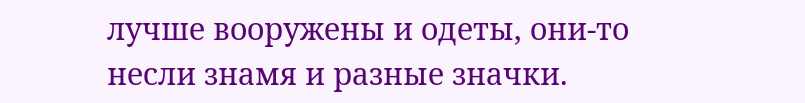лучше вооружены и одеты, они-то несли знамя и разные значки.